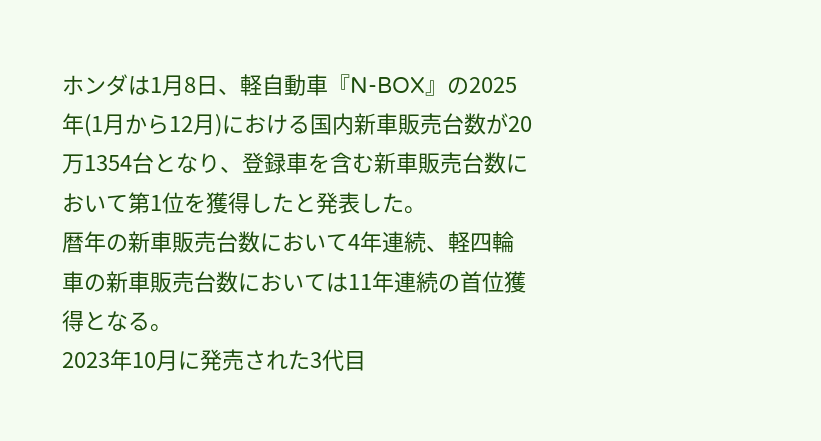ホンダは1月8日、軽自動車『N-BOX』の2025年(1月から12月)における国内新車販売台数が20万1354台となり、登録車を含む新車販売台数において第1位を獲得したと発表した。
暦年の新車販売台数において4年連続、軽四輪車の新車販売台数においては11年連続の首位獲得となる。
2023年10月に発売された3代目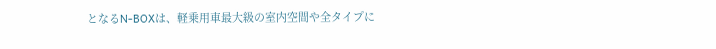となるN-BOXは、軽乗用車最大級の室内空間や全タイプに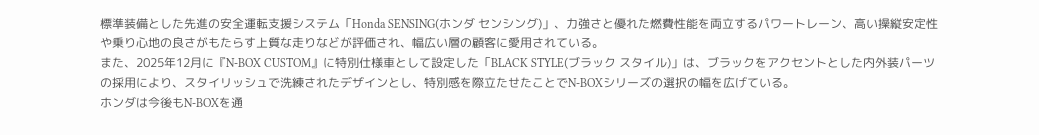標準装備とした先進の安全運転支援システム「Honda SENSING(ホンダ センシング)」、力強さと優れた燃費性能を両立するパワートレーン、高い操縦安定性や乗り心地の良さがもたらす上質な走りなどが評価され、幅広い層の顧客に愛用されている。
また、2025年12月に『N-BOX CUSTOM』に特別仕様車として設定した「BLACK STYLE(ブラック スタイル)」は、ブラックをアクセントとした内外装パーツの採用により、スタイリッシュで洗練されたデザインとし、特別感を際立たせたことでN-BOXシリーズの選択の幅を広げている。
ホンダは今後もN-BOXを通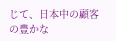じて、日本中の顧客の豊かな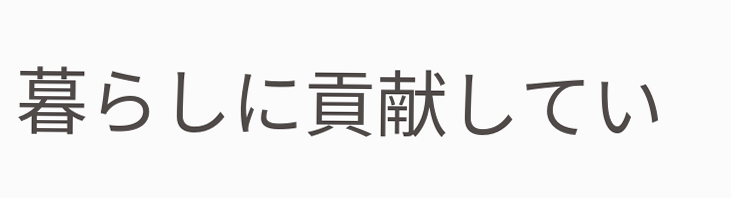暮らしに貢献してい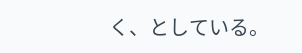く、としている。